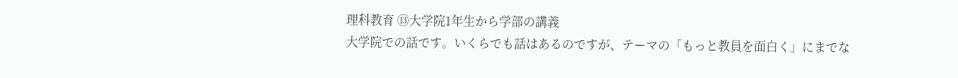理科教育 ⑬大学院1年生から学部の講義
大学院での話です。いくらでも話はあるのですが、テーマの「もっと教員を面白く」にまでな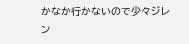かなか行かないので少々ジレン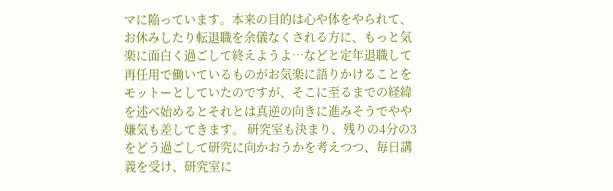マに陥っています。本来の目的は心や体をやられて、お休みしたり転退職を余儀なくされる方に、もっと気楽に面白く過ごして終えようよ…などと定年退職して再任用で働いているものがお気楽に語りかけることをモットーとしていたのですが、そこに至るまでの経緯を述べ始めるとそれとは真逆の向きに進みそうでやや嫌気も差してきます。 研究室も決まり、残りの4分の3をどう過ごして研究に向かおうかを考えつつ、毎日講義を受け、研究室に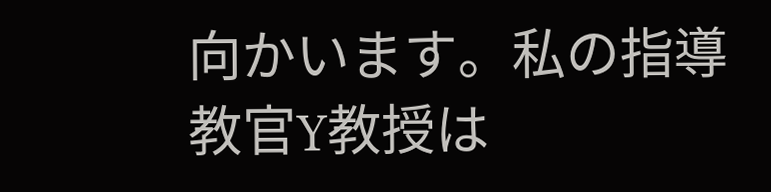向かいます。私の指導教官Y教授は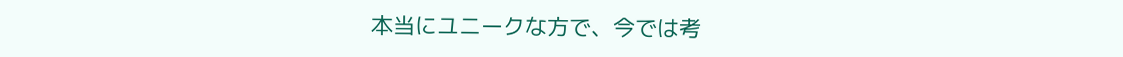本当にユニークな方で、今では考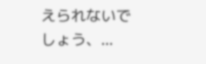えられないでしょう、...